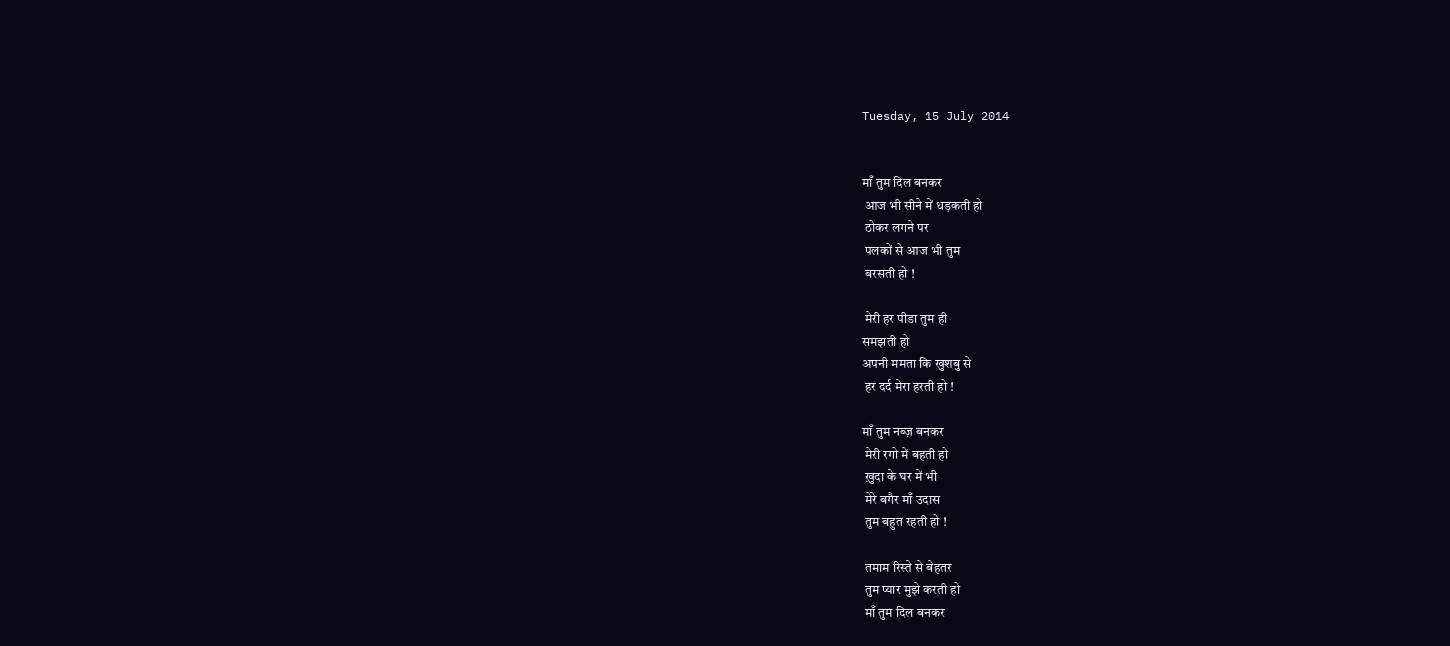Tuesday, 15 July 2014


माँ तुम दिल बनकर
 आज भी सीने में धड़कती हो
 ठोकर लगने पर
 पलकों से आज भी तुम
 बरसती हो !

 मेरी हर पीडा तुम ही
समझती हो
अपनी ममता कि खुशबु से
 हर दर्द मेरा हरती हो !

माँ तुम नब्ज़ बनकर
 मेरी रगो में बहती हो
 ख़ुदा के घर में भी
 मेरे बगैर माँ उदास
 तुम बहुत रहती हो !

 तमाम रिस्ते से बेहतर
 तुम प्यार मुझे करती हो
 माँ तुम दिल बनकर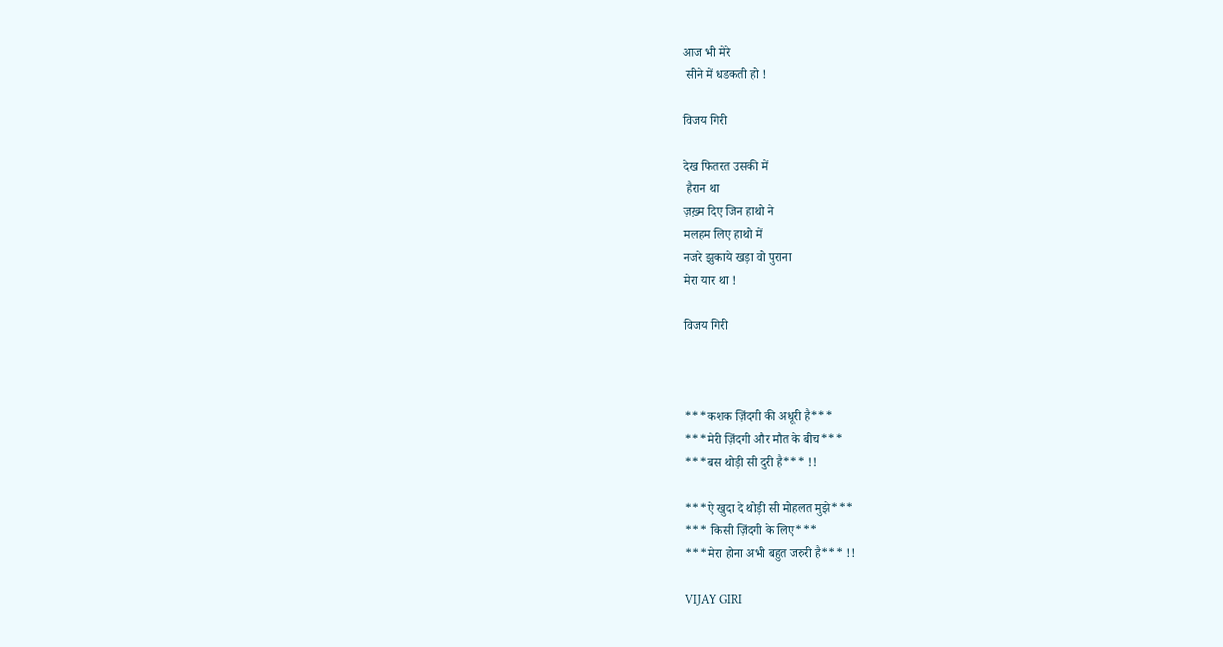आज भी मेरे
 सीने में धडकती हो !

विजय गिरी

देख फितरत उसकी में
 हैरान था
ज़ख़्म दिए जिन हाथो ने
मलहम लिए हाथो में
नजरे झुकाये खड़ा वो पुराना
मेरा यार था !

विजय गिरी



***कशक ज़िंदगी की अधूरी है***
***मेरी ज़िंदगी और मौत के बीच***
***बस थोड़ी सी दुरी है*** !!

***ऐ खुदा दे थोड़ी सी मोहलत मुझे***
*** किसी ज़िंदगी के लिए***
***मेरा होना अभी बहुत जरुरी है*** !!

VIJAY GIRI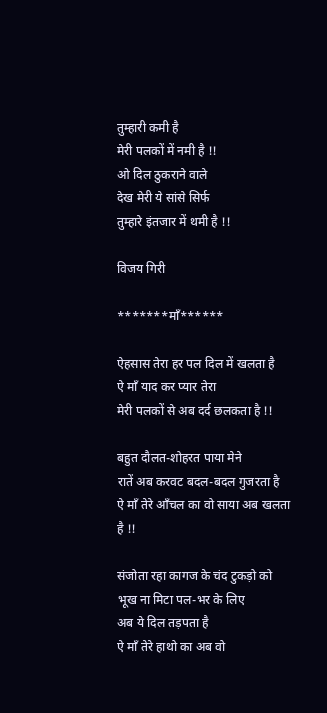तुम्हारी कमी है
मेरी पलकों में नमी है !!
ओ दिल ठुकराने वाले
देख मेरी ये सांसे सिर्फ
तुम्हारे इंतजार में थमी है !!

विजय गिरी

*******माँ******

ऐहसास तेरा हर पल दिल में खलता है
ऐ माँ याद कर प्यार तेरा
मेरी पलकों से अब दर्द छलकता है !!

बहुत दौलत-शोहरत पाया मेने
रातें अब करवट बदल-बदल गुजरता है
ऐ माँ तेरे आँचल का वो साया अब खलता है !!

संजोता रहा कागज के चंद टुकड़ो को
भूख ना मिटा पल-भर के लिए
अब ये दिल तड़पता है
ऐ माँ तेरे हाथो का अब वो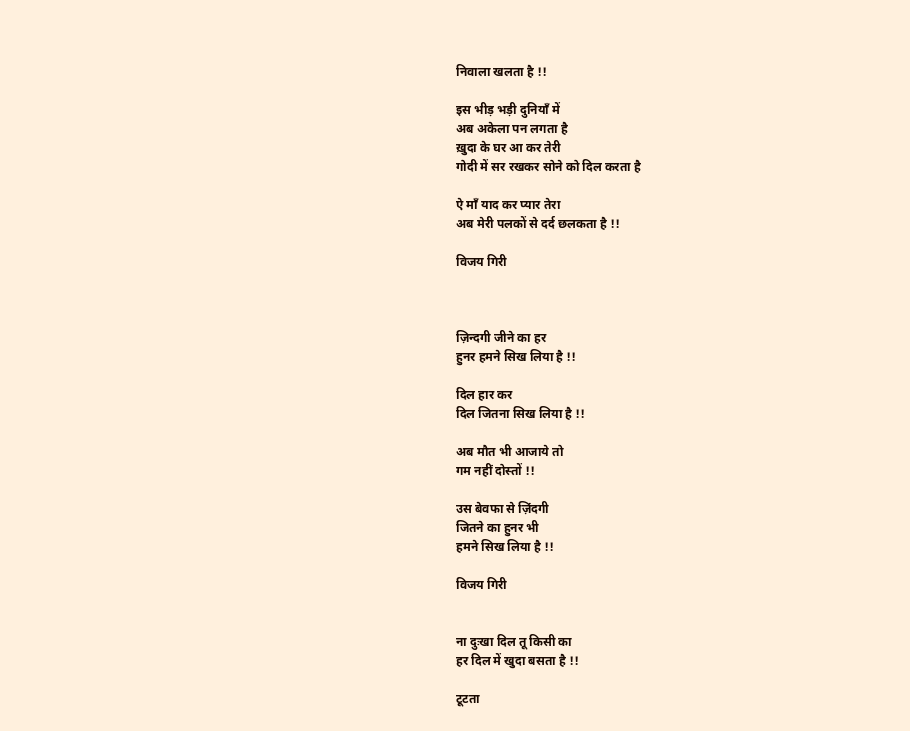निवाला खलता है !!

इस भीड़ भड़ी दुनियाँ में
अब अकेला पन लगता है
ख़ुदा के घर आ कर तेरी
गोदी में सर रखकर सोने को दिल करता है

ऐ माँ याद कर प्यार तेरा
अब मेरी पलकों से दर्द छलकता है !!

विजय गिरी



ज़िन्दगी जीने का हर
हुनर हमने सिख लिया है !!

दिल हार कर
दिल जितना सिख लिया है !!

अब मौत भी आजाये तो
गम नहीं दोस्तों !!

उस बेवफा से ज़िंदगी
जितने का हुनर भी
हमने सिख लिया है !!

विजय गिरी


ना दुःखा दिल तू किसी का
हर दिल में खुदा बसता है !!

टूटता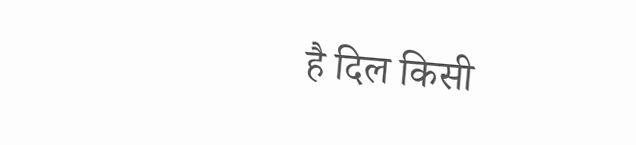है दिल किसी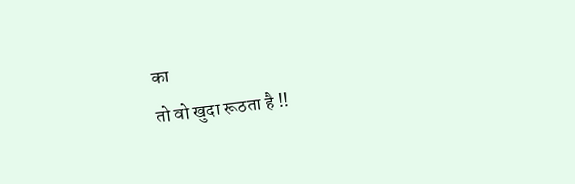का
तो वो खुदा रूठता है !!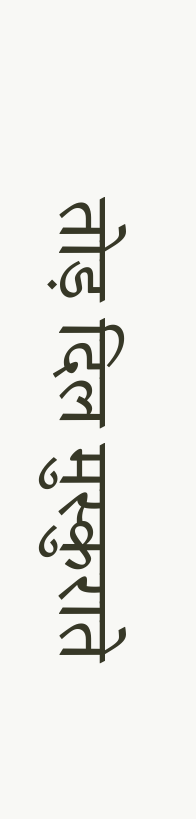तोड़ दिल मुस्कुराते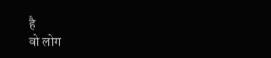है
वो लोग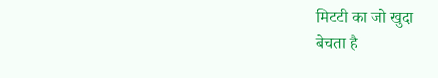मिटटी का जो खुदा
बेचता है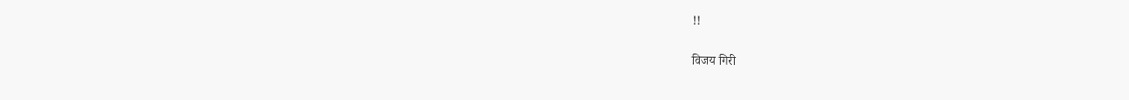!!

विजय गिरी